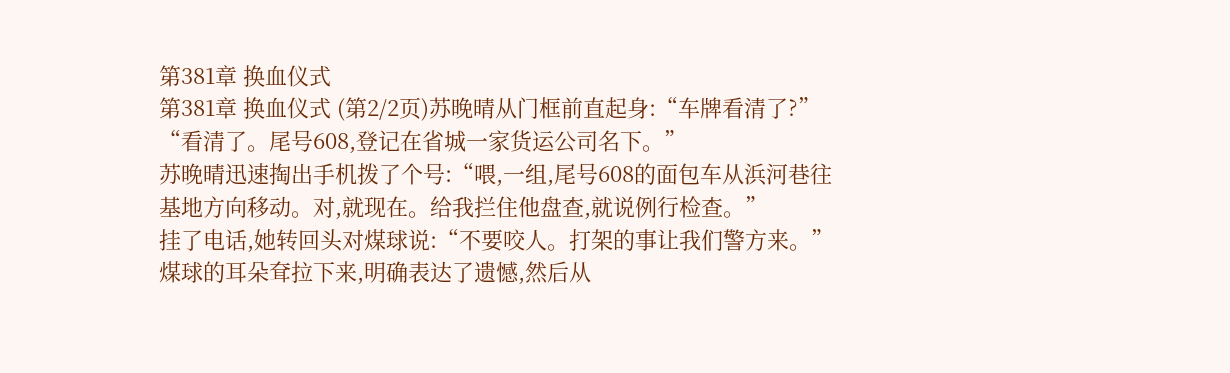第381章 换血仪式
第381章 换血仪式 (第2/2页)苏晚晴从门框前直起身:“车牌看清了?”
“看清了。尾号608,登记在省城一家货运公司名下。”
苏晚晴迅速掏出手机拨了个号:“喂,一组,尾号608的面包车从浜河巷往基地方向移动。对,就现在。给我拦住他盘查,就说例行检查。”
挂了电话,她转回头对煤球说:“不要咬人。打架的事让我们警方来。”
煤球的耳朵耷拉下来,明确表达了遗憾,然后从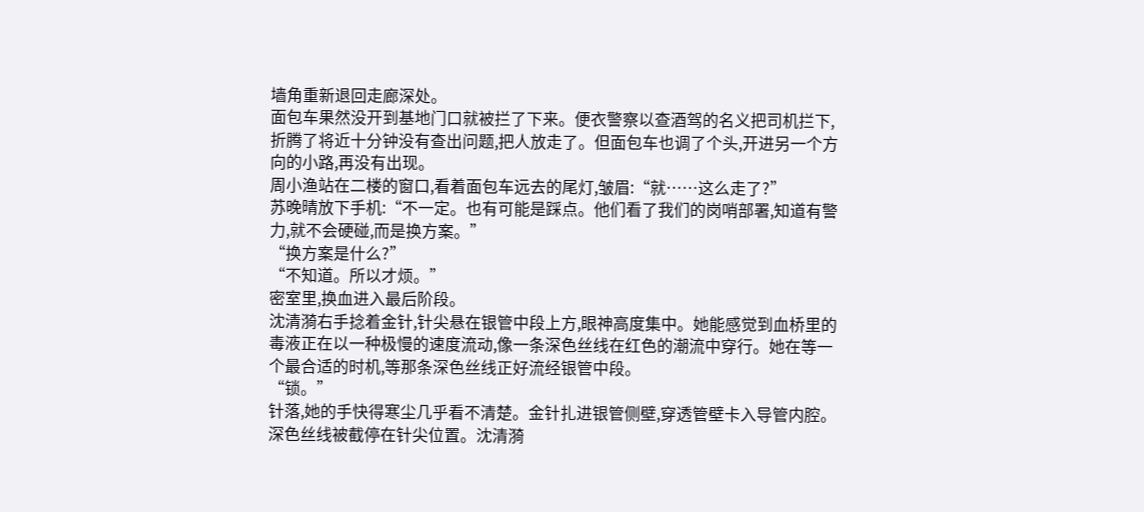墙角重新退回走廊深处。
面包车果然没开到基地门口就被拦了下来。便衣警察以查酒驾的名义把司机拦下,折腾了将近十分钟没有查出问题,把人放走了。但面包车也调了个头,开进另一个方向的小路,再没有出现。
周小渔站在二楼的窗口,看着面包车远去的尾灯,皱眉:“就……这么走了?”
苏晚晴放下手机:“不一定。也有可能是踩点。他们看了我们的岗哨部署,知道有警力,就不会硬碰,而是换方案。”
“换方案是什么?”
“不知道。所以才烦。”
密室里,换血进入最后阶段。
沈清漪右手捻着金针,针尖悬在银管中段上方,眼神高度集中。她能感觉到血桥里的毒液正在以一种极慢的速度流动,像一条深色丝线在红色的潮流中穿行。她在等一个最合适的时机,等那条深色丝线正好流经银管中段。
“锁。”
针落,她的手快得寒尘几乎看不清楚。金针扎进银管侧壁,穿透管壁卡入导管内腔。深色丝线被截停在针尖位置。沈清漪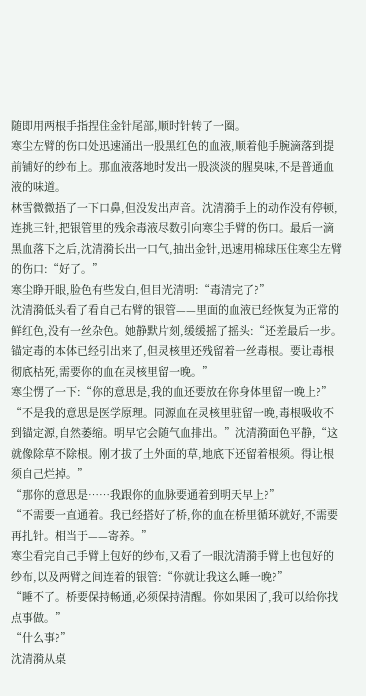随即用两根手指捏住金针尾部,顺时针转了一圈。
寒尘左臂的伤口处迅速涌出一股黑红色的血液,顺着他手腕滴落到提前铺好的纱布上。那血液落地时发出一股淡淡的腥臭味,不是普通血液的味道。
林雪微微捂了一下口鼻,但没发出声音。沈清漪手上的动作没有停顿,连挑三针,把银管里的残余毒液尽数引向寒尘手臂的伤口。最后一滴黑血落下之后,沈清漪长出一口气,抽出金针,迅速用棉球压住寒尘左臂的伤口:“好了。”
寒尘睁开眼,脸色有些发白,但目光清明:“毒清完了?”
沈清漪低头看了看自己右臂的银管——里面的血液已经恢复为正常的鲜红色,没有一丝杂色。她静默片刻,缓缓摇了摇头:“还差最后一步。锚定毒的本体已经引出来了,但灵核里还残留着一丝毒根。要让毒根彻底枯死,需要你的血在灵核里留一晚。”
寒尘愣了一下:“你的意思是,我的血还要放在你身体里留一晚上?”
“不是我的意思是医学原理。同源血在灵核里驻留一晚,毒根吸收不到锚定源,自然萎缩。明早它会随气血排出。”沈清漪面色平静,“这就像除草不除根。刚才拔了土外面的草,地底下还留着根须。得让根须自己烂掉。”
“那你的意思是……我跟你的血脉要通着到明天早上?”
“不需要一直通着。我已经搭好了桥,你的血在桥里循环就好,不需要再扎针。相当于——寄养。”
寒尘看完自己手臂上包好的纱布,又看了一眼沈清漪手臂上也包好的纱布,以及两臂之间连着的银管:“你就让我这么睡一晚?”
“睡不了。桥要保持畅通,必须保持清醒。你如果困了,我可以给你找点事做。”
“什么事?”
沈清漪从桌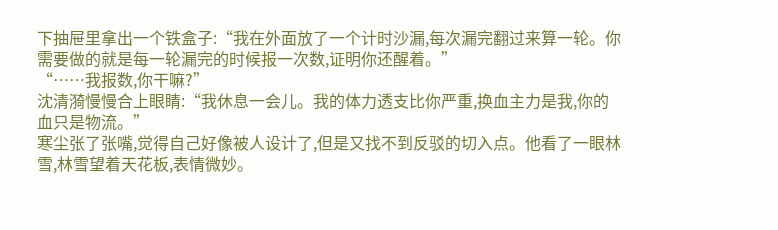下抽屉里拿出一个铁盒子:“我在外面放了一个计时沙漏,每次漏完翻过来算一轮。你需要做的就是每一轮漏完的时候报一次数,证明你还醒着。”
“……我报数,你干嘛?”
沈清漪慢慢合上眼睛:“我休息一会儿。我的体力透支比你严重,换血主力是我,你的血只是物流。”
寒尘张了张嘴,觉得自己好像被人设计了,但是又找不到反驳的切入点。他看了一眼林雪,林雪望着天花板,表情微妙。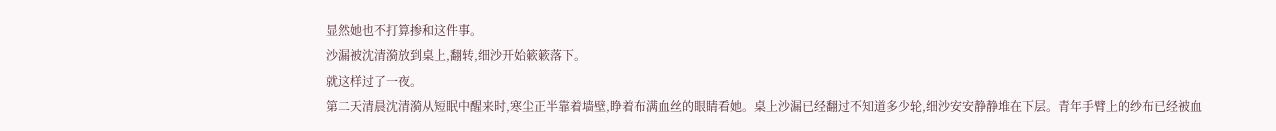显然她也不打算掺和这件事。
沙漏被沈清漪放到桌上,翻转,细沙开始簌簌落下。
就这样过了一夜。
第二天清晨沈清漪从短眠中醒来时,寒尘正半靠着墙壁,睁着布满血丝的眼睛看她。桌上沙漏已经翻过不知道多少轮,细沙安安静静堆在下层。青年手臂上的纱布已经被血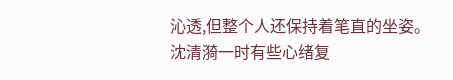沁透,但整个人还保持着笔直的坐姿。
沈清漪一时有些心绪复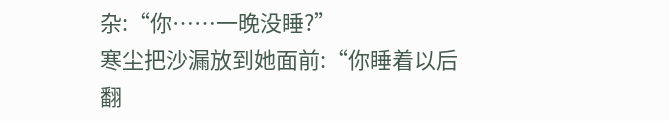杂:“你……一晚没睡?”
寒尘把沙漏放到她面前:“你睡着以后翻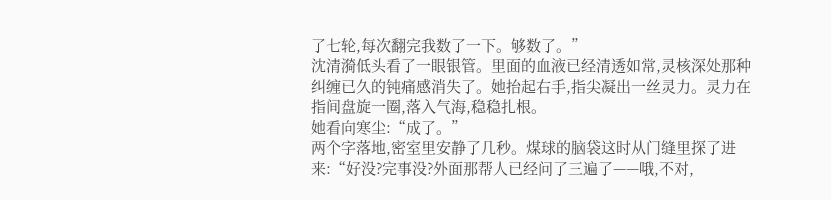了七轮,每次翻完我数了一下。够数了。”
沈清漪低头看了一眼银管。里面的血液已经清透如常,灵核深处那种纠缠已久的钝痛感消失了。她抬起右手,指尖凝出一丝灵力。灵力在指间盘旋一圈,落入气海,稳稳扎根。
她看向寒尘:“成了。”
两个字落地,密室里安静了几秒。煤球的脑袋这时从门缝里探了进来:“好没?完事没?外面那帮人已经问了三遍了——哦,不对,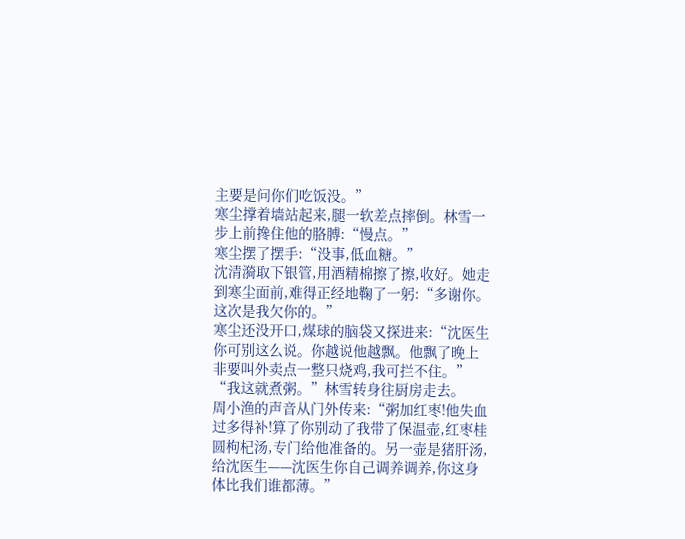主要是问你们吃饭没。”
寒尘撑着墙站起来,腿一软差点摔倒。林雪一步上前搀住他的胳膊:“慢点。”
寒尘摆了摆手:“没事,低血糖。”
沈清漪取下银管,用酒精棉擦了擦,收好。她走到寒尘面前,难得正经地鞠了一躬:“多谢你。这次是我欠你的。”
寒尘还没开口,煤球的脑袋又探进来:“沈医生你可别这么说。你越说他越飘。他飘了晚上非要叫外卖点一整只烧鸡,我可拦不住。”
“我这就煮粥。”林雪转身往厨房走去。
周小渔的声音从门外传来:“粥加红枣!他失血过多得补!算了你别动了我带了保温壶,红枣桂圆枸杞汤,专门给他准备的。另一壶是猪肝汤,给沈医生——沈医生你自己调养调养,你这身体比我们谁都薄。”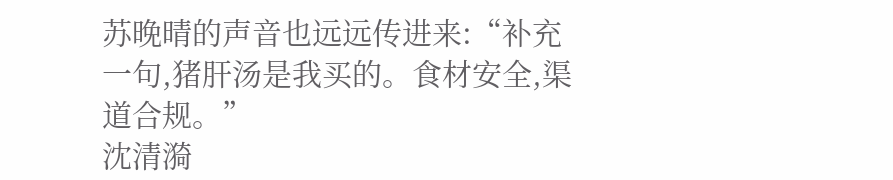苏晚晴的声音也远远传进来:“补充一句,猪肝汤是我买的。食材安全,渠道合规。”
沈清漪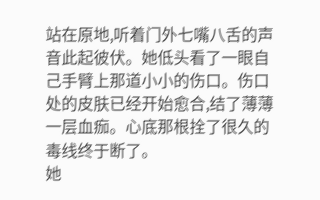站在原地,听着门外七嘴八舌的声音此起彼伏。她低头看了一眼自己手臂上那道小小的伤口。伤口处的皮肤已经开始愈合,结了薄薄一层血痂。心底那根拴了很久的毒线终于断了。
她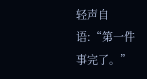轻声自语:“第一件事完了。”